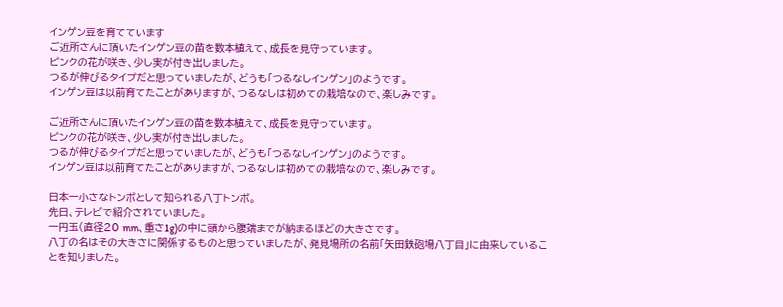インゲン豆を育てています
ご近所さんに頂いたインゲン豆の苗を数本植えて、成長を見守っています。
ピンクの花が咲き、少し実が付き出しました。
つるが伸びるタイプだと思っていましたが、どうも「つるなしインゲン」のようです。
インゲン豆は以前育てたことがありますが、つるなしは初めての栽培なので、楽しみです。

ご近所さんに頂いたインゲン豆の苗を数本植えて、成長を見守っています。
ピンクの花が咲き、少し実が付き出しました。
つるが伸びるタイプだと思っていましたが、どうも「つるなしインゲン」のようです。
インゲン豆は以前育てたことがありますが、つるなしは初めての栽培なので、楽しみです。

日本一小さなトンボとして知られる八丁トンボ。
先日、テレビで紹介されていました。
一円玉(直径20 mm、重さ1g)の中に頭から腹端までが納まるほどの大きさです。
八丁の名はその大きさに関係するものと思っていましたが、発見場所の名前「矢田鉄砲場八丁目」に由来していることを知りました。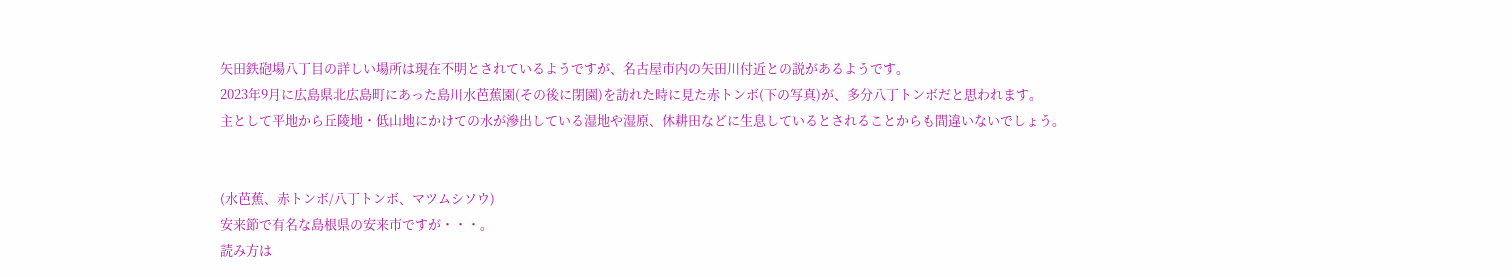矢田鉄砲場八丁目の詳しい場所は現在不明とされているようですが、名古屋市内の矢田川付近との説があるようです。
2023年9月に広島県北広島町にあった島川水芭蕉園(その後に閉園)を訪れた時に見た赤トンボ(下の写真)が、多分八丁トンボだと思われます。
主として平地から丘陵地・低山地にかけての水が滲出している湿地や湿原、休耕田などに生息しているとされることからも間違いないでしょう。


(水芭蕉、赤トンボ/八丁トンボ、マツムシソウ)
安来節で有名な島根県の安来市ですが・・・。
読み方は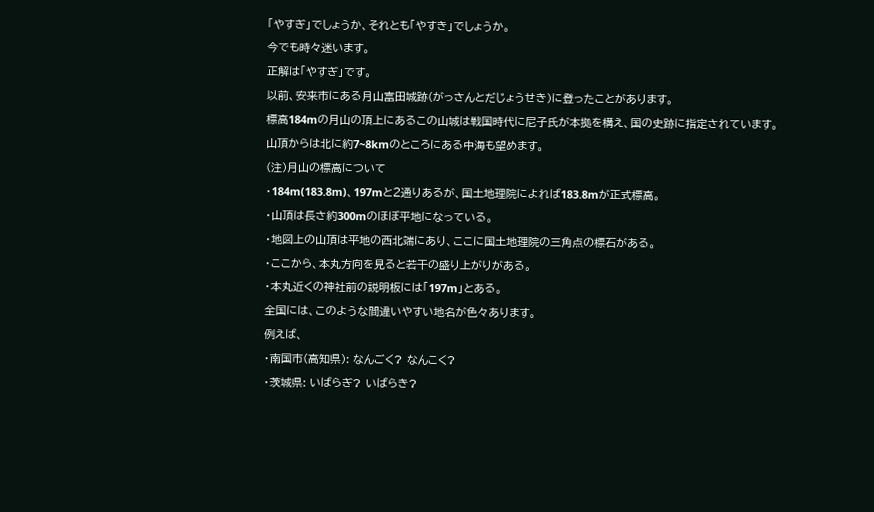「やすぎ」でしょうか、それとも「やすき」でしょうか。
今でも時々迷います。
正解は「やすぎ」です。
以前、安来市にある月山富田城跡(がっさんとだじょうせき)に登ったことがあります。
標高184mの月山の頂上にあるこの山城は戦国時代に尼子氏が本拠を構え、国の史跡に指定されています。
山頂からは北に約7~8kmのところにある中海も望めます。
(注)月山の標高について
・184m(183.8m)、197mと2通りあるが、国土地理院によれば183.8mが正式標高。
・山頂は長さ約300mのほぼ平地になっている。
・地図上の山頂は平地の西北端にあり、ここに国土地理院の三角点の標石がある。
・ここから、本丸方向を見ると若干の盛り上がりがある。
・本丸近くの神社前の説明板には「197m」とある。
全国には、このような間違いやすい地名が色々あります。
例えば、
・南国市(高知県): なんごく? なんこく?
・茨城県: いばらぎ? いばらき?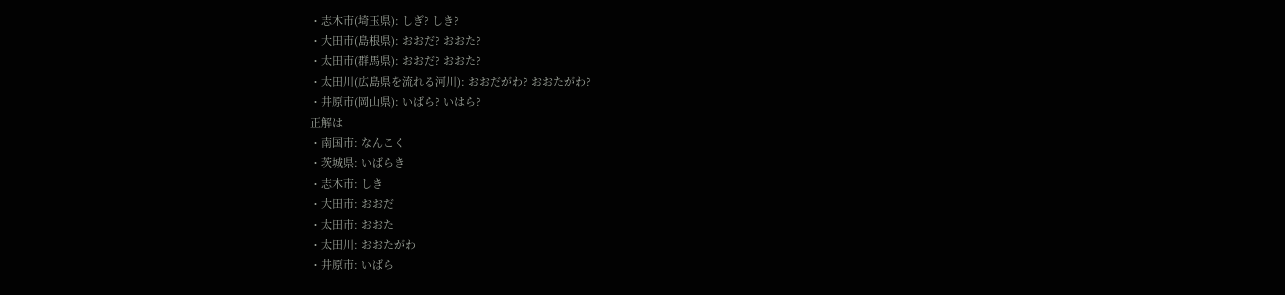・志木市(埼玉県): しぎ? しき?
・大田市(島根県): おおだ? おおた?
・太田市(群馬県): おおだ? おおた?
・太田川(広島県を流れる河川): おおだがわ? おおたがわ?
・井原市(岡山県): いばら? いはら?
正解は
・南国市: なんこく
・茨城県: いばらき
・志木市: しき
・大田市: おおだ
・太田市: おおた
・太田川: おおたがわ
・井原市: いばら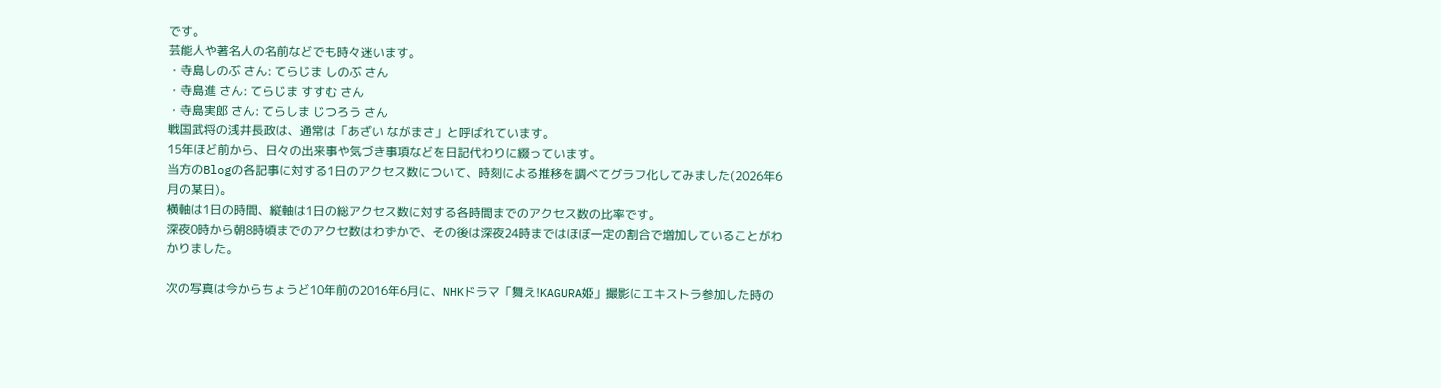です。
芸能人や著名人の名前などでも時々迷います。
・寺島しのぶ さん: てらじま しのぶ さん
・寺島進 さん: てらじま すすむ さん
・寺島実郎 さん: てらしま じつろう さん
戦国武将の浅井長政は、通常は「あざい ながまさ」と呼ばれています。
15年ほど前から、日々の出来事や気づき事項などを日記代わりに綴っています。
当方のBlogの各記事に対する1日のアクセス数について、時刻による推移を調べてグラフ化してみました(2026年6月の某日)。
横軸は1日の時間、縦軸は1日の総アクセス数に対する各時間までのアクセス数の比率です。
深夜0時から朝8時頃までのアクセ数はわずかで、その後は深夜24時まではほぼ一定の割合で増加していることがわかりました。

次の写真は今からちょうど10年前の2016年6月に、NHKドラマ「舞え!KAGURA姫」撮影にエキストラ参加した時の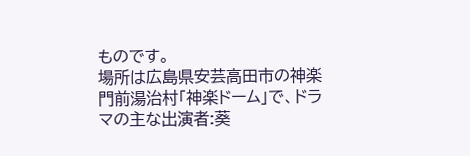ものです。
場所は広島県安芸高田市の神楽門前湯治村「神楽ドーム」で、ドラマの主な出演者:葵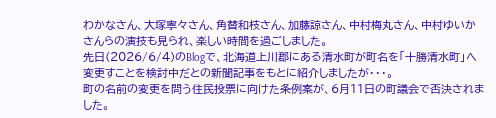わかなさん、大塚寧々さん、角替和枝さん、加藤諒さん、中村梅丸さん、中村ゆいかさんらの演技も見られ、楽しい時間を過ごしました。
先日(2026/6/4)のBlogで、北海道上川郡にある清水町が町名を「十勝清水町」へ変更すことを検討中だとの新聞記事をもとに紹介しましたが・・・。
町の名前の変更を問う住民投票に向けた条例案が、6月11日の町議会で否決されました。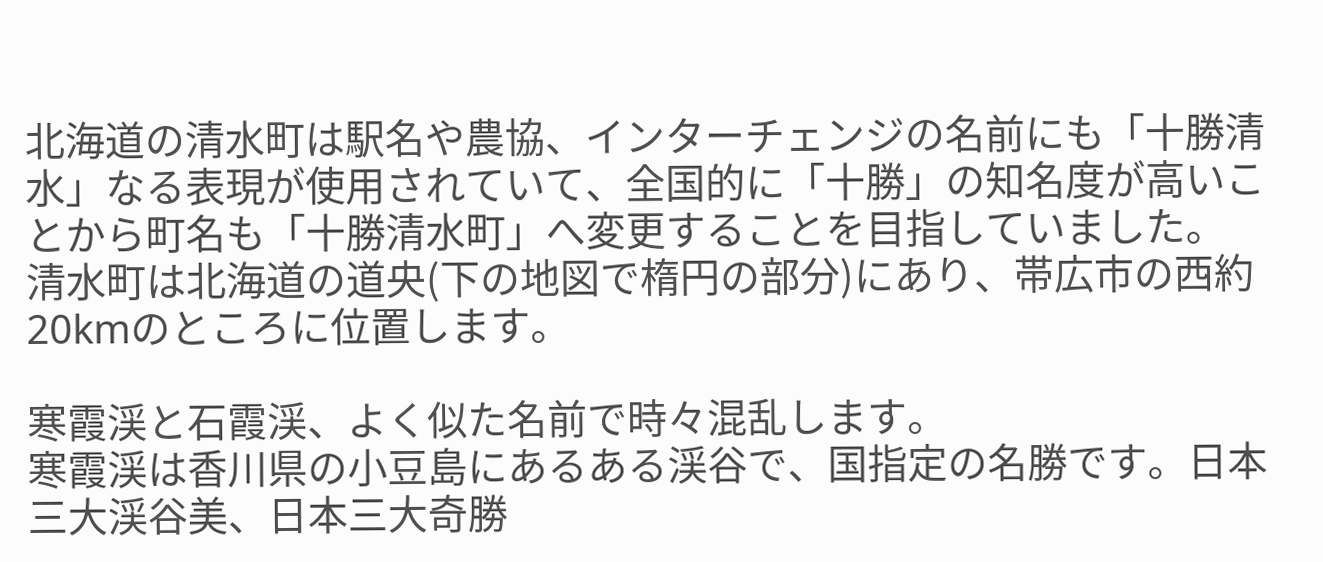北海道の清水町は駅名や農協、インターチェンジの名前にも「十勝清水」なる表現が使用されていて、全国的に「十勝」の知名度が高いことから町名も「十勝清水町」へ変更することを目指していました。
清水町は北海道の道央(下の地図で楕円の部分)にあり、帯広市の西約20kmのところに位置します。

寒霞渓と石霞渓、よく似た名前で時々混乱します。
寒霞渓は香川県の小豆島にあるある渓谷で、国指定の名勝です。日本三大渓谷美、日本三大奇勝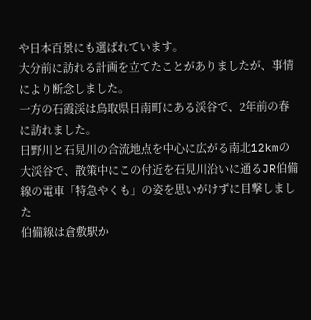や日本百景にも選ばれています。
大分前に訪れる計画を立てたことがありましたが、事情により断念しました。
一方の石霞渓は鳥取県日南町にある渓谷で、2年前の春に訪れました。
日野川と石見川の合流地点を中心に広がる南北12kmの大渓谷で、散策中にこの付近を石見川沿いに通るJR伯備線の電車「特急やくも」の姿を思いがけずに目撃しました
伯備線は倉敷駅か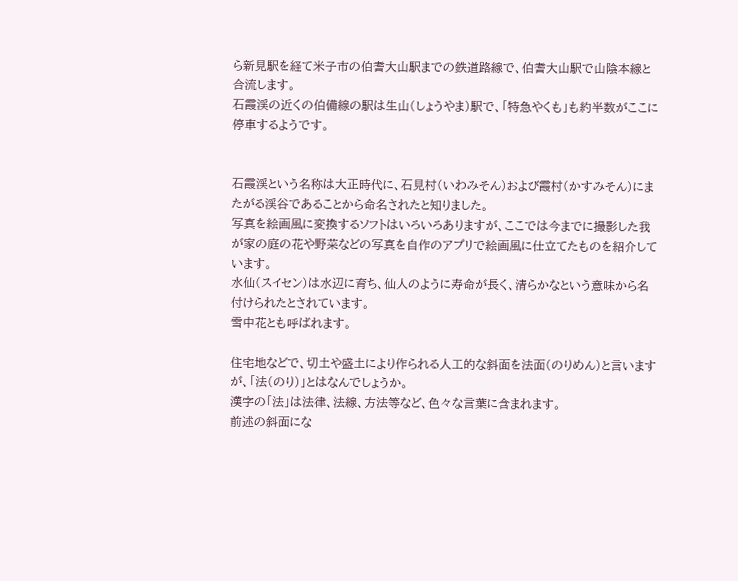ら新見駅を経て米子市の伯耆大山駅までの鉄道路線で、伯耆大山駅で山陰本線と合流します。
石霞渓の近くの伯備線の駅は生山(しょうやま)駅で、「特急やくも」も約半数がここに停車するようです。


石霞渓という名称は大正時代に、石見村(いわみそん)および霞村(かすみそん)にまたがる渓谷であることから命名されたと知りました。
写真を絵画風に変換するソフトはいろいろありますが、ここでは今までに撮影した我が家の庭の花や野菜などの写真を自作のアプリで絵画風に仕立てたものを紹介しています。
水仙(スイセン)は水辺に育ち、仙人のように寿命が長く、清らかなという意味から名付けられたとされています。
雪中花とも呼ばれます。

住宅地などで、切土や盛土により作られる人工的な斜面を法面(のりめん)と言いますが、「法(のり)」とはなんでしょうか。
漢字の「法」は法律、法線、方法等など、色々な言葉に含まれます。
前述の斜面にな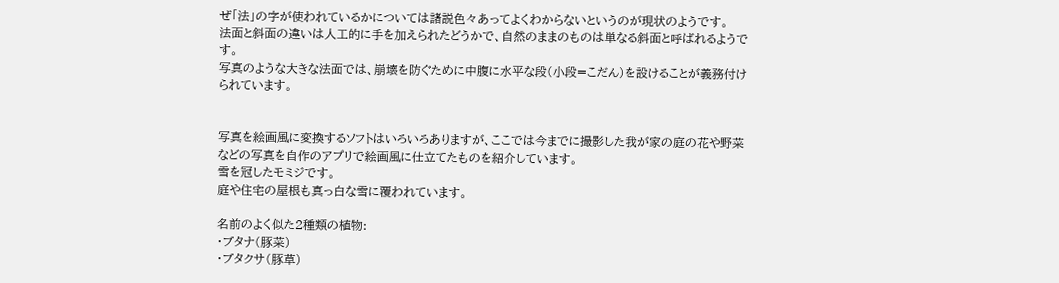ぜ「法」の字が使われているかについては諸説色々あってよくわからないというのが現状のようです。
法面と斜面の違いは人工的に手を加えられたどうかで、自然のままのものは単なる斜面と呼ばれるようです。
写真のような大きな法面では、崩壊を防ぐために中腹に水平な段(小段=こだん)を設けることが義務付けられています。


写真を絵画風に変換するソフトはいろいろありますが、ここでは今までに撮影した我が家の庭の花や野菜などの写真を自作のアプリで絵画風に仕立てたものを紹介しています。
雪を冠したモミジです。
庭や住宅の屋根も真っ白な雪に覆われています。

名前のよく似た2種類の植物:
・ブタナ(豚菜)
・ブタクサ(豚草)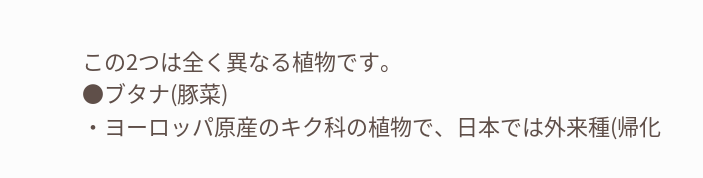この2つは全く異なる植物です。
●ブタナ(豚菜)
・ヨーロッパ原産のキク科の植物で、日本では外来種(帰化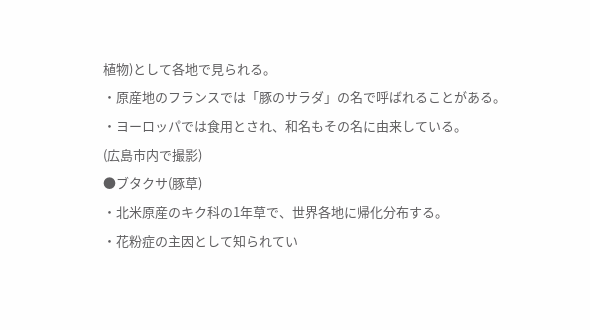植物)として各地で見られる。
・原産地のフランスでは「豚のサラダ」の名で呼ばれることがある。
・ヨーロッパでは食用とされ、和名もその名に由来している。
(広島市内で撮影)
●ブタクサ(豚草)
・北米原産のキク科の1年草で、世界各地に帰化分布する。
・花粉症の主因として知られてい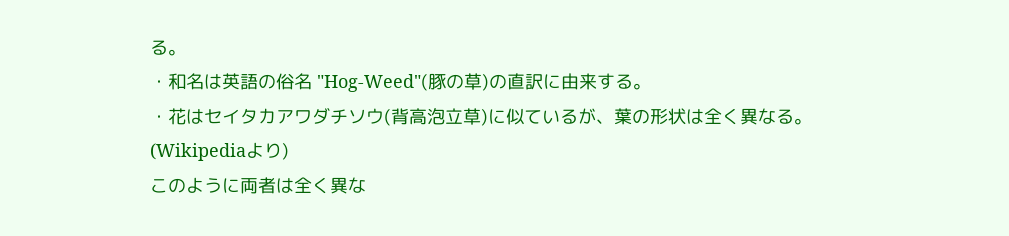る。
・和名は英語の俗名 "Hog-Weed"(豚の草)の直訳に由来する。
・花はセイタカアワダチソウ(背高泡立草)に似ているが、葉の形状は全く異なる。
(Wikipediaより)
このように両者は全く異な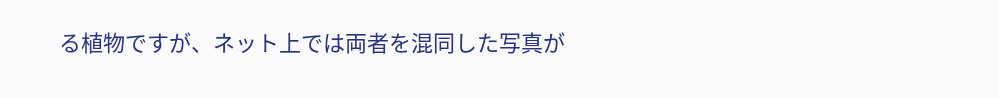る植物ですが、ネット上では両者を混同した写真が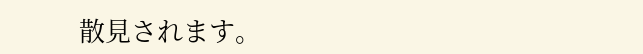散見されます。